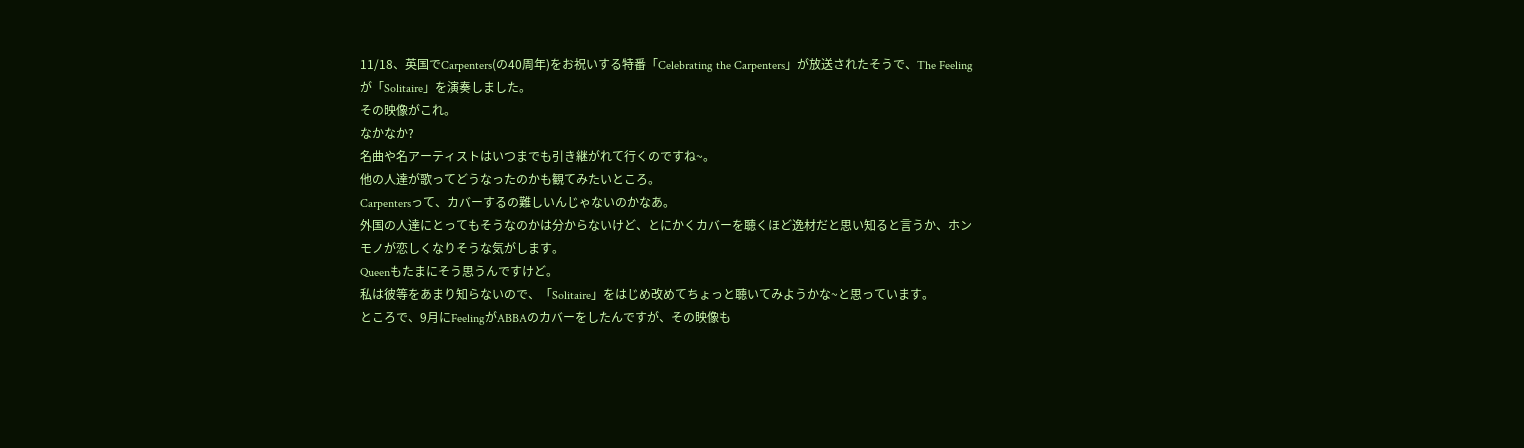11/18、英国でCarpenters(の40周年)をお祝いする特番「Celebrating the Carpenters」が放送されたそうで、The Feelingが「Solitaire」を演奏しました。
その映像がこれ。
なかなか?
名曲や名アーティストはいつまでも引き継がれて行くのですね~。
他の人達が歌ってどうなったのかも観てみたいところ。
Carpentersって、カバーするの難しいんじゃないのかなあ。
外国の人達にとってもそうなのかは分からないけど、とにかくカバーを聴くほど逸材だと思い知ると言うか、ホンモノが恋しくなりそうな気がします。
Queenもたまにそう思うんですけど。
私は彼等をあまり知らないので、「Solitaire」をはじめ改めてちょっと聴いてみようかな~と思っています。
ところで、9月にFeelingがABBAのカバーをしたんですが、その映像も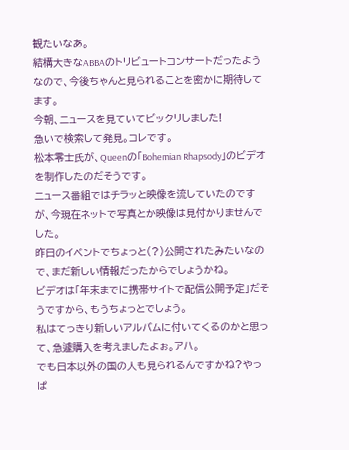観たいなあ。
結構大きなABBAのトリビュートコンサートだったようなので、今後ちゃんと見られることを密かに期待してます。
今朝、ニュースを見ていてビックリしました!
急いで検索して発見。コレです。
松本零士氏が、Queenの「Bohemian Rhapsody」のビデオを制作したのだそうです。
ニュース番組ではチラッと映像を流していたのですが、今現在ネットで写真とか映像は見付かりませんでした。
昨日のイベントでちょっと(?)公開されたみたいなので、まだ新しい情報だったからでしょうかね。
ビデオは「年末までに携帯サイトで配信公開予定」だそうですから、もうちょっとでしょう。
私はてっきり新しいアルバムに付いてくるのかと思って、急遽購入を考えましたよぉ。アハ。
でも日本以外の国の人も見られるんですかね?やっぱ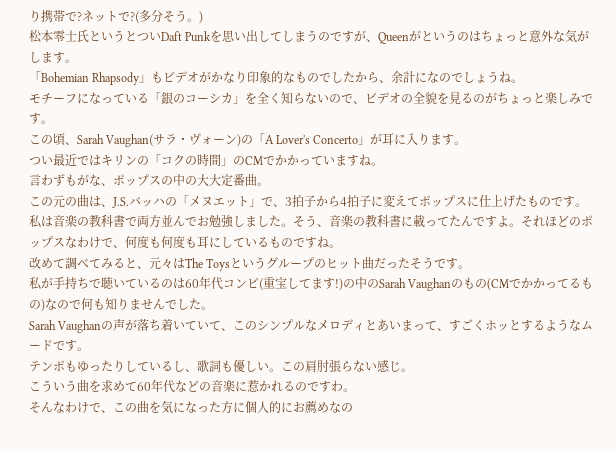り携帯で?ネットで?(多分そう。)
松本零士氏というとついDaft Punkを思い出してしまうのですが、Queenがというのはちょっと意外な気がします。
「Bohemian Rhapsody」もビデオがかなり印象的なものでしたから、余計になのでしょうね。
モチーフになっている「銀のコーシカ」を全く知らないので、ビデオの全貌を見るのがちょっと楽しみです。
この頃、Sarah Vaughan(サラ・ヴォーン)の「A Lover's Concerto」が耳に入ります。
つい最近ではキリンの「コクの時間」のCMでかかっていますね。
言わずもがな、ポップスの中の大大定番曲。
この元の曲は、J.S.バッハの「メヌエット」で、3拍子から4拍子に変えてポップスに仕上げたものです。
私は音楽の教科書で両方並んでお勉強しました。そう、音楽の教科書に載ってたんですよ。それほどのポップスなわけで、何度も何度も耳にしているものですね。
改めて調べてみると、元々はThe Toysというグループのヒット曲だったそうです。
私が手持ちで聴いているのは60年代コンピ(重宝してます!)の中のSarah Vaughanのもの(CMでかかってるもの)なので何も知りませんでした。
Sarah Vaughanの声が落ち着いていて、このシンプルなメロディとあいまって、すごくホッとするようなムードです。
テンポもゆったりしているし、歌詞も優しい。この肩肘張らない感じ。
こういう曲を求めて60年代などの音楽に惹かれるのですわ。
そんなわけで、この曲を気になった方に個人的にお薦めなの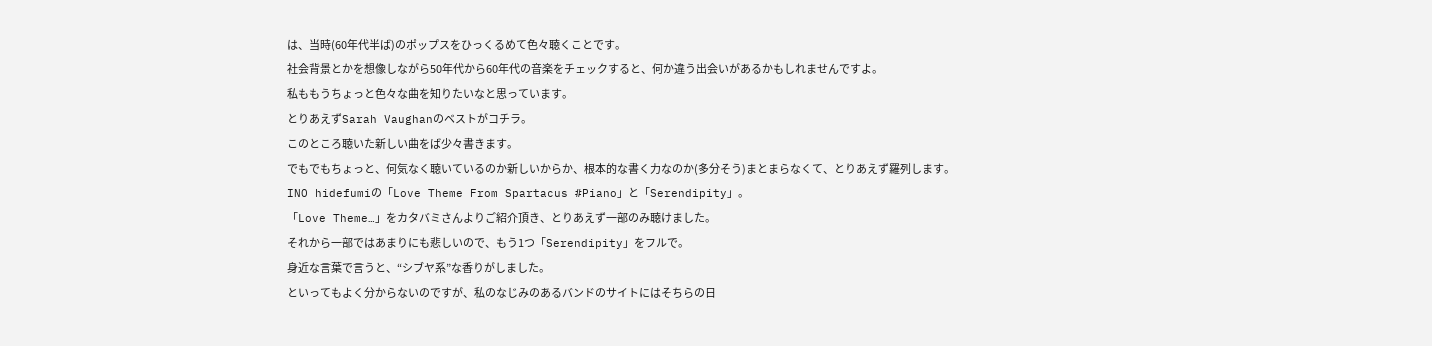は、当時(60年代半ば)のポップスをひっくるめて色々聴くことです。
社会背景とかを想像しながら50年代から60年代の音楽をチェックすると、何か違う出会いがあるかもしれませんですよ。
私ももうちょっと色々な曲を知りたいなと思っています。
とりあえずSarah Vaughanのベストがコチラ。
このところ聴いた新しい曲をば少々書きます。
でもでもちょっと、何気なく聴いているのか新しいからか、根本的な書く力なのか(多分そう)まとまらなくて、とりあえず羅列します。
INO hidefumiの「Love Theme From Spartacus #Piano」と「Serendipity」。
「Love Theme…」をカタバミさんよりご紹介頂き、とりあえず一部のみ聴けました。
それから一部ではあまりにも悲しいので、もう1つ「Serendipity」をフルで。
身近な言葉で言うと、“シブヤ系”な香りがしました。
といってもよく分からないのですが、私のなじみのあるバンドのサイトにはそちらの日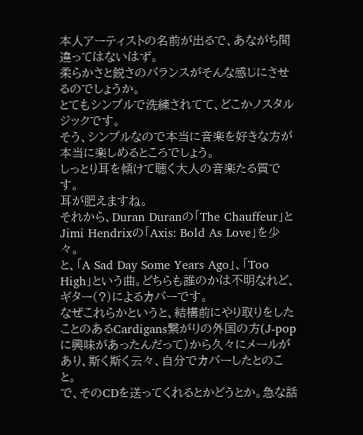本人アーティストの名前が出るで、あながち間違ってはないはず。
柔らかさと鋭さのバランスがそんな感じにさせるのでしょうか。
とてもシンプルで洗練されてて、どこかノスタルジックです。
そう、シンプルなので本当に音楽を好きな方が本当に楽しめるところでしょう。
しっとり耳を傾けて聴く大人の音楽たる質です。
耳が肥えますね。
それから、Duran Duranの「The Chauffeur」とJimi Hendrixの「Axis: Bold As Love」を少々。
と、「A Sad Day Some Years Ago」、「Too High」という曲。どちらも誰のかは不明なれど、ギター(?)によるカバーです。
なぜこれらかというと、結構前にやり取りをしたことのあるCardigans繋がりの外国の方(J-popに興味があったんだって)から久々にメールがあり、斯く斯く云々、自分でカバーしたとのこと。
で、そのCDを送ってくれるとかどうとか。急な話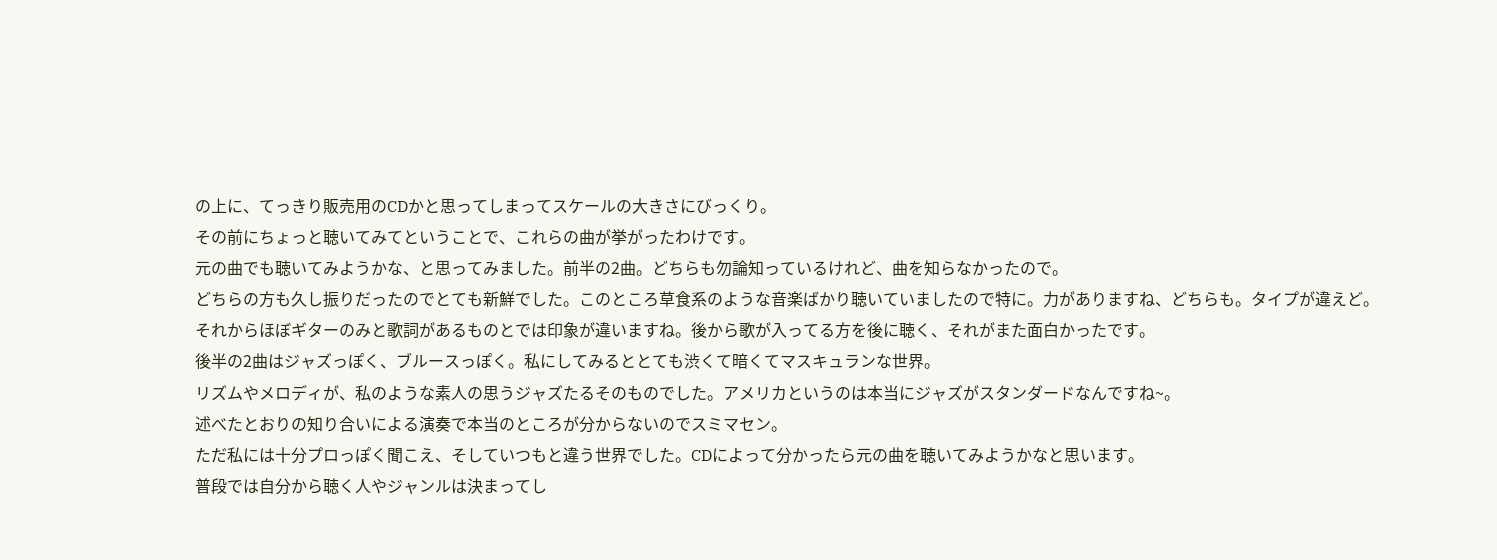の上に、てっきり販売用のCDかと思ってしまってスケールの大きさにびっくり。
その前にちょっと聴いてみてということで、これらの曲が挙がったわけです。
元の曲でも聴いてみようかな、と思ってみました。前半の2曲。どちらも勿論知っているけれど、曲を知らなかったので。
どちらの方も久し振りだったのでとても新鮮でした。このところ草食系のような音楽ばかり聴いていましたので特に。力がありますね、どちらも。タイプが違えど。
それからほぼギターのみと歌詞があるものとでは印象が違いますね。後から歌が入ってる方を後に聴く、それがまた面白かったです。
後半の2曲はジャズっぽく、ブルースっぽく。私にしてみるととても渋くて暗くてマスキュランな世界。
リズムやメロディが、私のような素人の思うジャズたるそのものでした。アメリカというのは本当にジャズがスタンダードなんですね~。
述べたとおりの知り合いによる演奏で本当のところが分からないのでスミマセン。
ただ私には十分プロっぽく聞こえ、そしていつもと違う世界でした。CDによって分かったら元の曲を聴いてみようかなと思います。
普段では自分から聴く人やジャンルは決まってし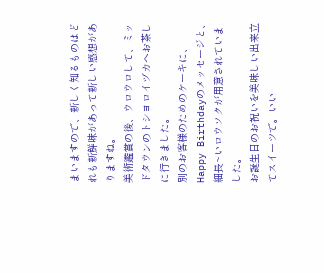まいますので、新しく知るものはどれも新鮮味があって新しい感想がありますね。
美術鑑賞の後、ウロウロして、ミッドタウンのトシヨロイヅカへお茶しに行きました。
別のお客様のためのケーキに、Happy Birthdayのメッセージと、細長~いロウソクが用意されていました。
お誕生日のお祝いを美味しい出来立てスイーツで。いい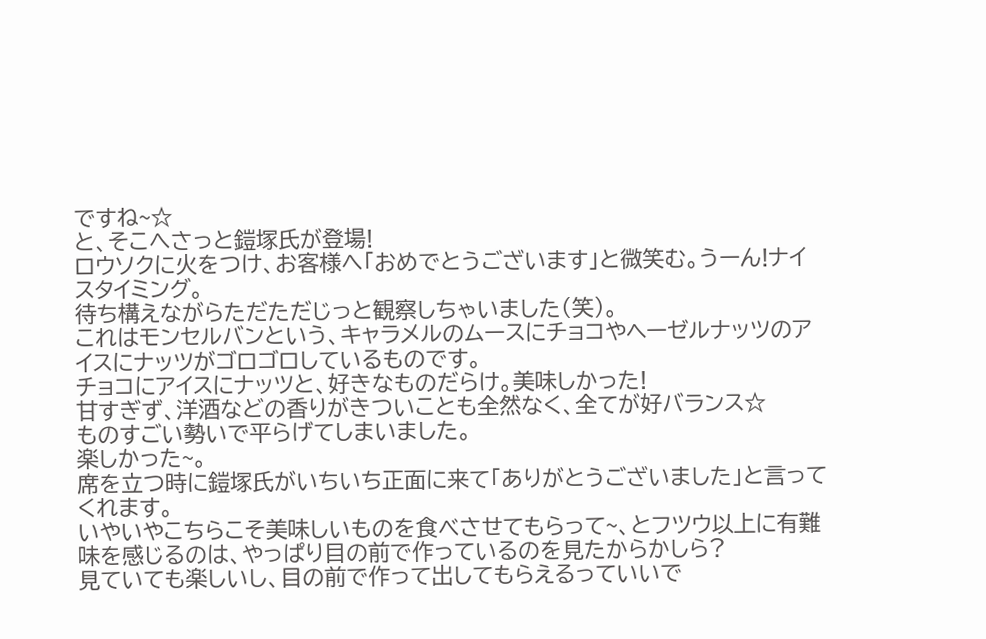ですね~☆
と、そこへさっと鎧塚氏が登場!
ロウソクに火をつけ、お客様へ「おめでとうございます」と微笑む。うーん!ナイスタイミング。
待ち構えながらただただじっと観察しちゃいました(笑)。
これはモンセルバンという、キャラメルのムースにチョコやヘーゼルナッツのアイスにナッツがゴロゴロしているものです。
チョコにアイスにナッツと、好きなものだらけ。美味しかった!
甘すぎず、洋酒などの香りがきついことも全然なく、全てが好バランス☆
ものすごい勢いで平らげてしまいました。
楽しかった~。
席を立つ時に鎧塚氏がいちいち正面に来て「ありがとうございました」と言ってくれます。
いやいやこちらこそ美味しいものを食べさせてもらって~、とフツウ以上に有難味を感じるのは、やっぱり目の前で作っているのを見たからかしら?
見ていても楽しいし、目の前で作って出してもらえるっていいで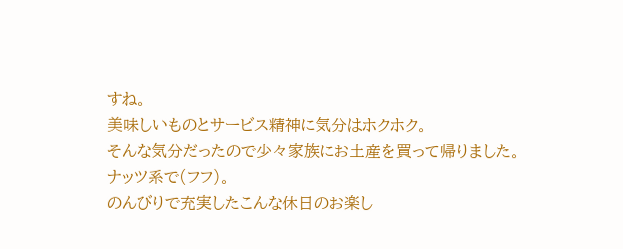すね。
美味しいものとサービス精神に気分はホクホク。
そんな気分だったので少々家族にお土産を買って帰りました。ナッツ系で(フフ)。
のんびりで充実したこんな休日のお楽し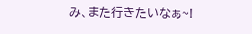み、また行きたいなぁ~!